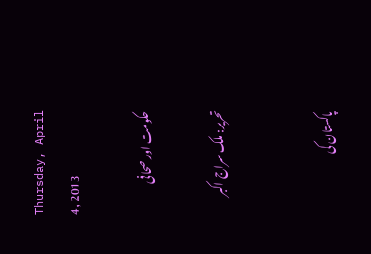Thursday, April 4, 2013

حکومت اور صحافی

تحریر: ملک سراج اکبر


پاکستان کی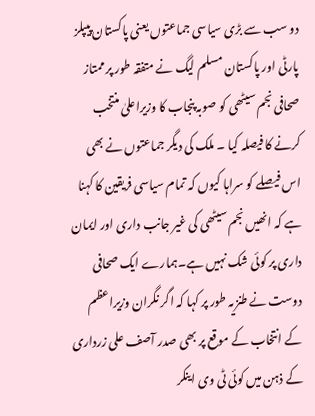دو سب سے بڑی سیاسی جماعتوں یعنی پاکستان پیپلز پارٹی اور پاکستان مسلم لیگ نے متفقہ طور پر ممتاز صحافی نجم سیٹھی کو صوبہ پنجاب کا وزیراعلیٰ منتخب کرنے کا فیصلہ کیا ۔ ملک کی دیگر جماعتوں نے بھی اس فیصلے کو سراہا کیوں کہ تمام سیاسی فریقین کا کہنا ہے کہ انھیں نجم سیٹھی کی غیر جانب داری اور ایمان داری پر کوئی شک نہیں ہے۔ہمارے ایک صحافی دوست نے طنزیہ طور پر کہا کہ اگر نگران وزیراعظم کے انتخاب کے موقع پر بھی صدر آصف علی زرداری کے ذہن میں کوئی ٹی وی اینکر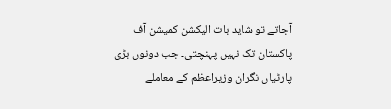آجاتے تو شاید بات الیکشن کمیشن آف پاکستان تک نہیں پہنچتی۔ جب دونوں بڑی پارٹیاں نگران وزیراعظم کے معاملے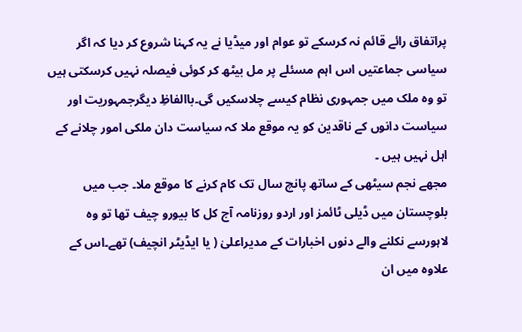پراتفاق رائے قائم نہ کرسکے تو عوام اور میڈیا نے یہ کہنا شروع کر دیا کہ اگر سیاسی جماعتیں اس اہم مسئلے پر مل بیٹھ کر کوئی فیصلہ نہیں کرسکتی ہیں تو وہ ملک میں جمہوری نظام کیسے چلاسکیں گی۔باالفاظِ دیگرجمہوریت اور سیاست دانوں کے ناقدین کو یہ موقع ملا کہ سیاست دان ملکی امور چلانے کے اہل نہیں ہیں ۔
مجھے نجم سیٹھی کے ساتھ پانچ سال تک کام کرنے کا موقع ملا۔ جب میں بلوچستان میں ڈیلی ٹائمز اور اردو روزنامہ آج کل کا بیورو چیف تھا تو وہ لاہورسے نکلنے والے دنوں اخبارات کے مدیراعلیٰ ( یا ایڈیٹر انچیف) تھے۔اس کے علاوہ میں ان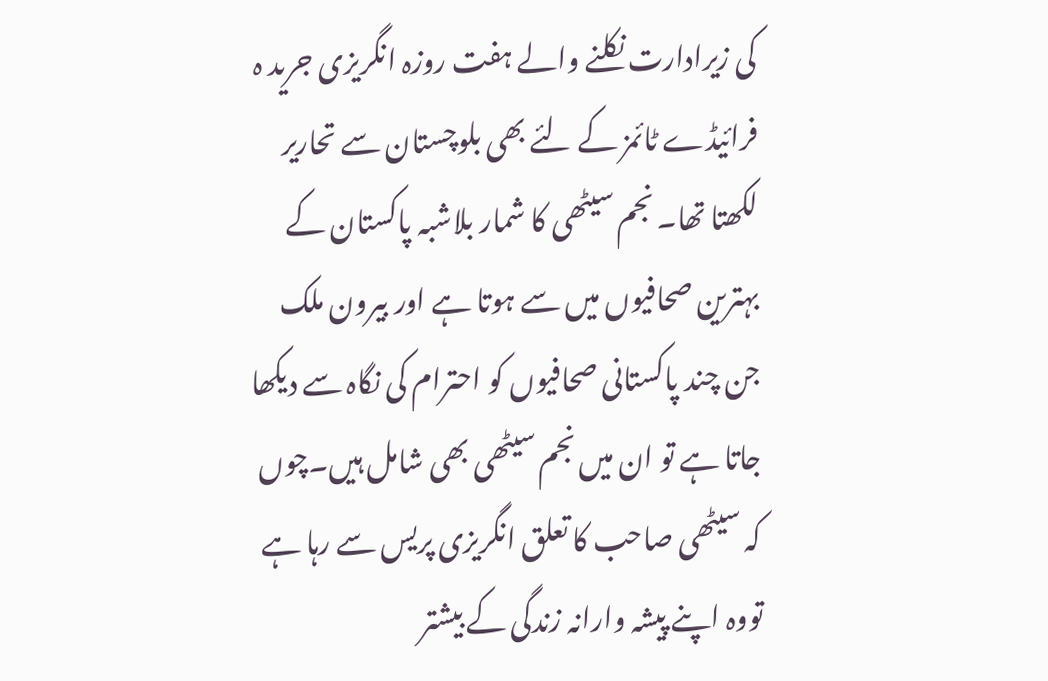کی زیرادارت نکلنے والے ہفت روزہ انگریزی جرید ہ فرائیڈے ٹائمز کے لئے بھی بلوچستان سے تحاریر لکھتا تھا۔ نجم سیٹھی کا شمار بلاشبہ پاکستان کے بہترین صحافیوں میں سے ہوتا ہے اور بیرون ملک جن چند پاکستانی صحافیوں کو احترام کی نگاہ سے دیکھا جاتا ہے تو ان میں نجم سیٹھی بھی شامل ہیں۔چوں کہ سیٹھی صاحب کا تعلق انگریزی پریس سے رہا ہے تووہ اپنے پیشہ وارانہ زندگی کے بیشتر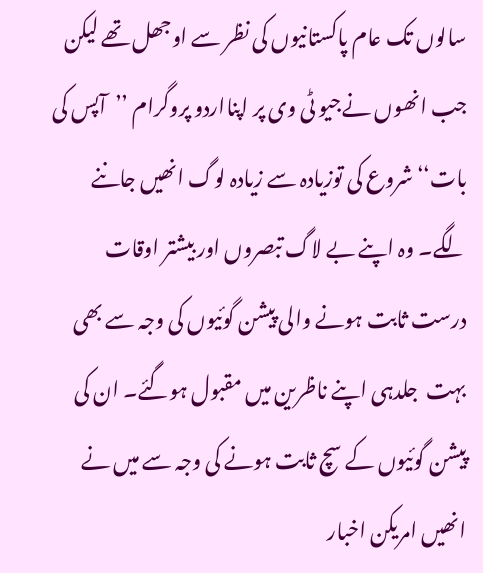سالوں تک عام پاکستانیوں کی نظر سے اوجھل تھے لیکن جب انھوں نےجیو ٹی وی پر اپنااردو پروگرام ’’آپس کی بات‘‘ شروع کی توزیادہ سے زیادہ لوگ انھیں جاننے لگے۔ وہ اپنے بے لاگ تبصروں اور بیشتر اوقات درست ثابت ہونے والی پیشن گوئیوں کی وجہ سے بھی بہت  جلدہی اپنے ناظرین میں مقبول ہوگئے۔ ان کی پیشن گوئیوں کے سچ ثابت ہونے کی وجہ سے میں نے انھیں امریکن اخبار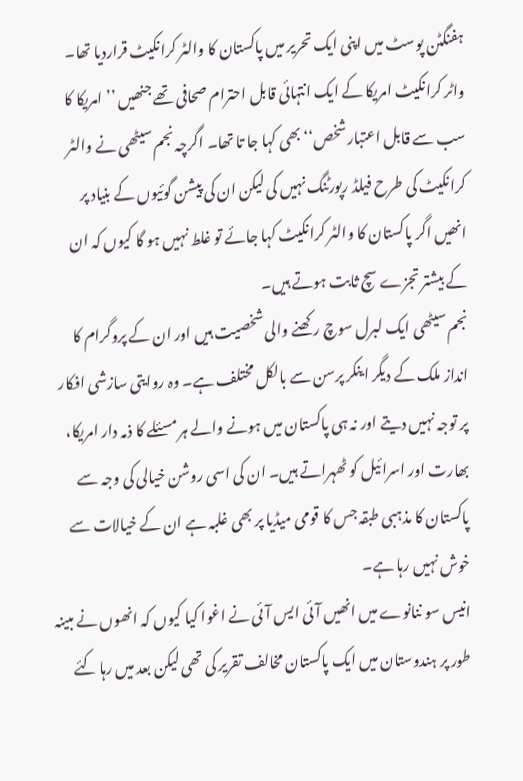ہفنگٹن پوسٹ میں اپنی ایک تحریر میں پاکستان کا والٹر کرانکیٹ قراردیا تھا۔ واٹر کرانکیٹ امریکا کے ایک انتہائی قابل احترام صحافی تھے جنھیں ’’ امریکا کا سب سے قابل اعتبارشخص‘‘ بھی کہا جا تا تھا۔ اگرچہ نجم سیٹھی نے والٹر کرانکیٹ کی طرح فیلڈ رپورٹنگ نہیں کی لیکن ان کی پیشن گوئیوں کے بنیاد پر انھیں اگر پاکستان کا والٹر کرانکیٹ کہا جائے تو غلط نہیں ہو گا کیوں کہ ان  کے بیشتر تجزے سچ ثابت ہوتے ہیں۔
نجم سیٹھی ایک لبرل سوچ رکھنے والی شخصیت ہیں اور ان کے پروگرام کا انداز ملک کے دیگر اینکر پرسن سے بالکل مختلف ہے۔ وہ روایتی سازشی افکار پر توجہ نہیں دیتے اور نہ ہی پاکستان میں ہونے والے ہر مسئلے کا ذمہ دار امریکا، بھارت اور اسرائیل کو ٹھہراتے ہیں۔ ان کی اسی روشن خیالی کی وجہ سے پاکستان کا مذہبی طبقہ جس کا قومی میڈیا پر بھی غلبہ ہے ان کے خیالات سے خوش نہیں رہا ہے۔
انیس سو ننانوے میں انھیں آئی ایس آئی نے اغوا کیا کیوں کہ انھوں نے مبینہ طور پر ہندوستان میں ایک پاکستان مخالف تقریر کی تھی لیکن بعد میں رہا کئے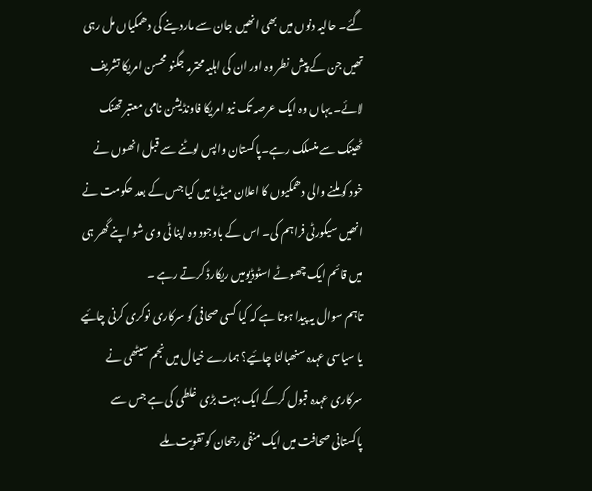گئے۔ حالیہ دنوں میں بھی انھیں جان سے ماردینے کی دھمکیاں مل رہی تھیں جن کے پیش نطر وہ اور ان کی اہلیہ محترمہ جگنو محسن امریکا تشریف لائے۔ یہاں وہ ایک عرصہ تک نیو امریکا فاونڈیشن نامی معتبر تھنک ٹھینک سے منسلک رہے۔پاکستان واپس لوٹنے سے قبل انھوں نے خود کو ملنے والی دھمکیوں کا اعلان میڈیا میں کیا جس کے بعد حکومت نے انھیں سیکورٹی فراہم کی۔ اس کے باوجود وہ اپنا ٹی وی شو اپنے گھر ہی میں قائم ایک چھوٹے اسٹوڈیومیں ریکارڈ کرتے رہے ۔
تاہم سوال یہ پیدا ہوتا ہے کہ کیا کسی صحافی کو سرکاری نوکری کرنی چائیے یا سیاسی عہدہ سنھبالنا چائیے؟ ہمارے خیال میں نجم سیٹھی نے سرکاری عہدہ قبول کرکے ایک بہت بڑی غلطی کی ہے جس سے پاکستانی صحافت میں ایک منفی رجحان کو تقویت ملے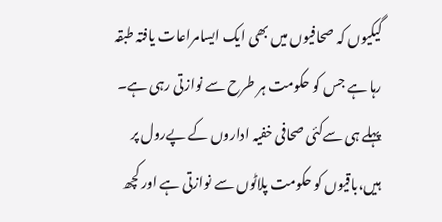گیکیوں کہ صحافیوں میں بھی ایک ایسامراعات یافتہ طبقہ رہا ہے جس کو حکومت ہر طرح سے نوازتی رہی ہے۔ پہلے ہی سےکئی صحافی خفیہ اداروں کے پےرول پر ہیں،باقیوں کو حکومت پلاٹوں سے نوازتی ہے اور کچھ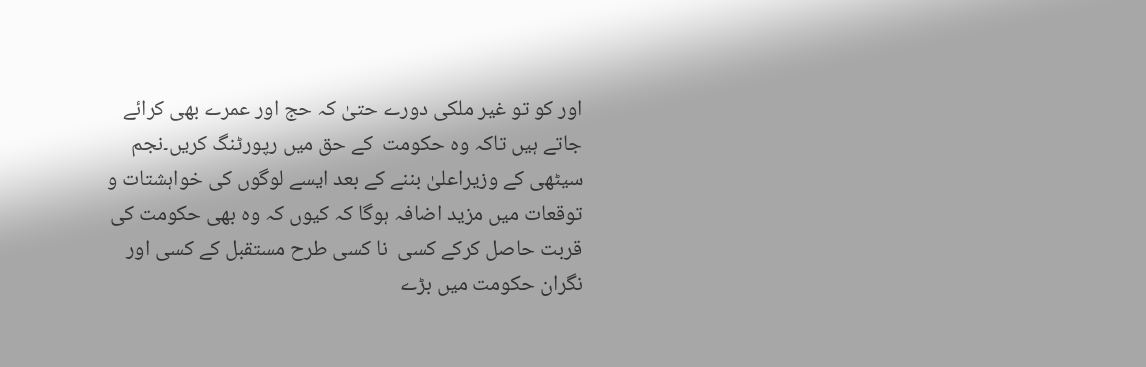اور کو تو غیر ملکی دورے حتیٰ کہ حج اور عمرے بھی کرائے جاتے ہیں تاکہ وہ حکومت  کے حق میں رپورٹنگ کریں۔نجم سیٹھی کے وزیراعلیٰ بننے کے بعد ایسے لوگوں کی خواہشتات و توقعات میں مزید اضافہ ہوگا کہ کیوں کہ وہ بھی حکومت کی قربت حاصل کرکے کسی  نا کسی طرح مستقبل کے کسی اور نگران حکومت میں بڑے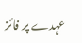عہدے پر فائز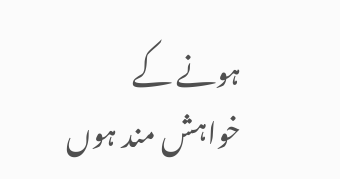ہونے کے خواہش مند ہوں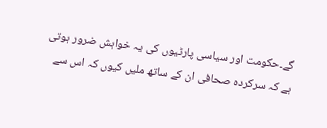گے۔حکومت اور سیاسی پارٹیوں کی یہ خواہش ضرور ہوتی ہے کہ سرکردہ صحافی ان کے ساتھ ملیں کیوں کہ اس سے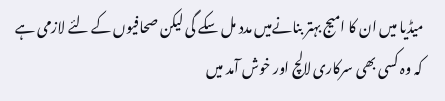میڈیا میں ان کا امیج بہتر بنانےمیں مدد مل سکے گی لیکن صحافیوں کے لئے لازمی ہے کہ وہ کسی بھی سرکاری لالچ اور خوش آمد میں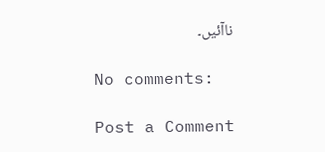ناآئیں۔

No comments:

Post a Comment